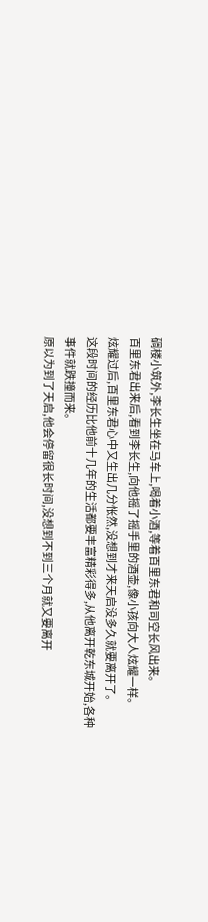碉楼小筑外,李长生坐在马车上,喝着小酒,等着百里东君和司空长风出来。
百里东君出来后,看到李长生,向他摇了摇手里的酒壶,像小孩向大人炫耀一样。
炫耀过后,百里东君心中又生出几分怅然,没想到才来天启没多久就要离开了。
这段时间的经历比他前十几年的生活都要丰富精彩得多,从他离开乾东城开始,各种事件就跌撞而来。
原以为到了天启,他会停留很长时间,没想到不到三个月就又要离开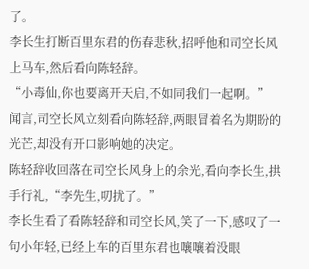了。
李长生打断百里东君的伤春悲秋,招呼他和司空长风上马车,然后看向陈轻辞。
“小毒仙,你也要离开天启,不如同我们一起啊。”
闻言,司空长风立刻看向陈轻辞,两眼冒着名为期盼的光芒,却没有开口影响她的决定。
陈轻辞收回落在司空长风身上的余光,看向李长生,拱手行礼,“李先生,叨扰了。”
李长生看了看陈轻辞和司空长风,笑了一下,感叹了一句小年轻,已经上车的百里东君也嚷嚷着没眼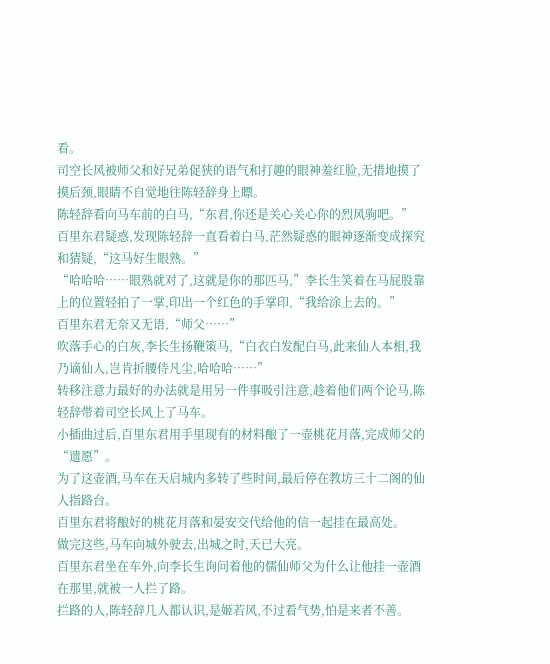看。
司空长风被师父和好兄弟促狭的语气和打趣的眼神羞红脸,无措地摸了摸后颈,眼睛不自觉地往陈轻辞身上瞟。
陈轻辞看向马车前的白马,“东君,你还是关心关心你的烈风驹吧。”
百里东君疑惑,发现陈轻辞一直看着白马,茫然疑惑的眼神逐渐变成探究和猜疑,“这马好生眼熟。”
“哈哈哈……眼熟就对了,这就是你的那匹马,”李长生笑着在马屁股靠上的位置轻拍了一掌,印出一个红色的手掌印,“我给涂上去的。”
百里东君无奈又无语,“师父……”
吹落手心的白灰,李长生扬鞭策马,“白衣白发配白马,此来仙人本相,我乃谪仙人,岂肯折腰侍凡尘,哈哈哈……”
转移注意力最好的办法就是用另一件事吸引注意,趁着他们两个论马,陈轻辞带着司空长风上了马车。
小插曲过后,百里东君用手里现有的材料酿了一壶桃花月落,完成师父的“遗愿”。
为了这壶酒,马车在天启城内多转了些时间,最后停在教坊三十二阁的仙人指路台。
百里东君将酿好的桃花月落和晏安交代给他的信一起挂在最高处。
做完这些,马车向城外驶去,出城之时,天已大亮。
百里东君坐在车外,向李长生询问着他的儒仙师父为什么让他挂一壶酒在那里,就被一人拦了路。
拦路的人,陈轻辞几人都认识,是姬若风,不过看气势,怕是来者不善。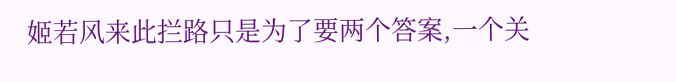姬若风来此拦路只是为了要两个答案,一个关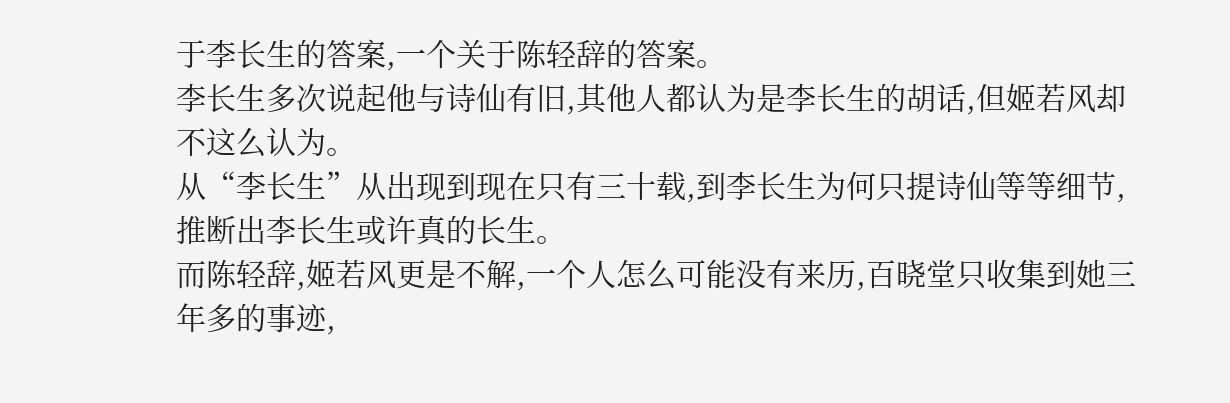于李长生的答案,一个关于陈轻辞的答案。
李长生多次说起他与诗仙有旧,其他人都认为是李长生的胡话,但姬若风却不这么认为。
从“李长生”从出现到现在只有三十载,到李长生为何只提诗仙等等细节,推断出李长生或许真的长生。
而陈轻辞,姬若风更是不解,一个人怎么可能没有来历,百晓堂只收集到她三年多的事迹,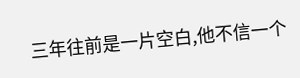三年往前是一片空白,他不信一个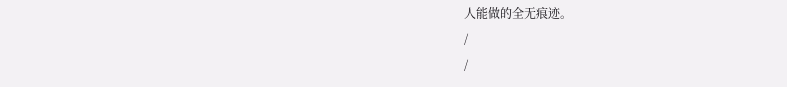人能做的全无痕迹。
/
/